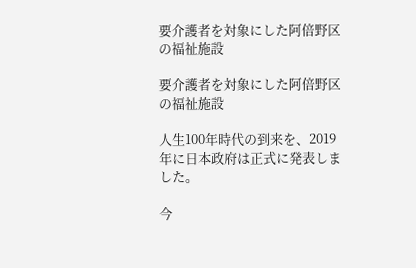要介護者を対象にした阿倍野区の福祉施設

要介護者を対象にした阿倍野区の福祉施設

人生100年時代の到来を、2019年に日本政府は正式に発表しました。

今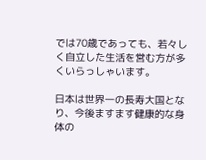では70歳であっても、若々しく自立した生活を営む方が多くいらっしゃいます。

日本は世界一の長寿大国となり、今後ますます健康的な身体の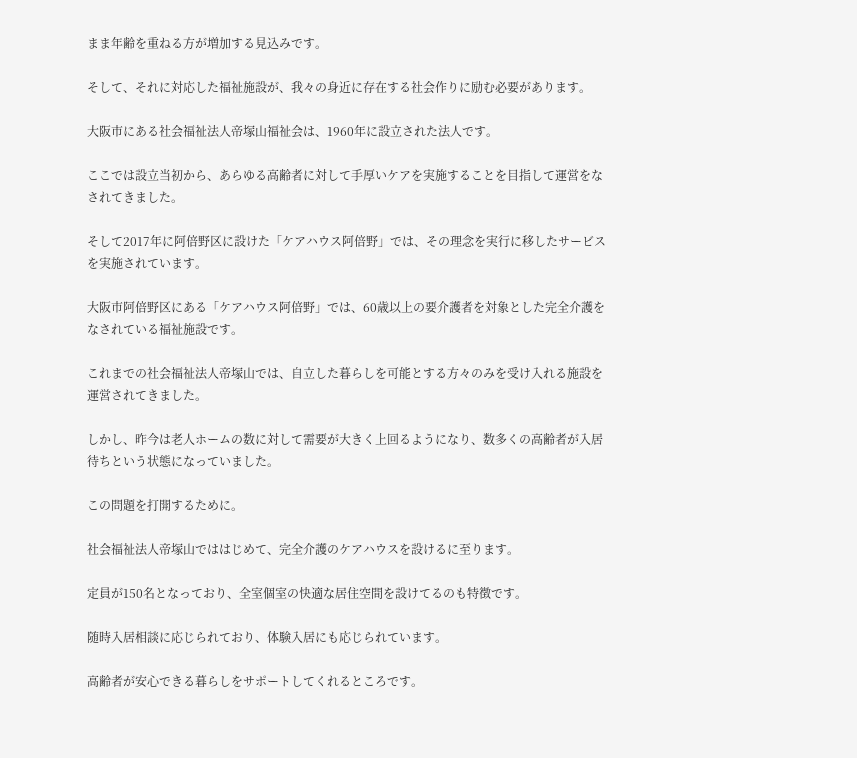まま年齢を重ねる方が増加する見込みです。

そして、それに対応した福祉施設が、我々の身近に存在する社会作りに励む必要があります。

大阪市にある社会福祉法人帝塚山福祉会は、1960年に設立された法人です。

ここでは設立当初から、あらゆる高齢者に対して手厚いケアを実施することを目指して運営をなされてきました。

そして2017年に阿倍野区に設けた「ケアハウス阿倍野」では、その理念を実行に移したサービスを実施されています。

大阪市阿倍野区にある「ケアハウス阿倍野」では、60歳以上の要介護者を対象とした完全介護をなされている福祉施設です。

これまでの社会福祉法人帝塚山では、自立した暮らしを可能とする方々のみを受け入れる施設を運営されてきました。

しかし、昨今は老人ホームの数に対して需要が大きく上回るようになり、数多くの高齢者が入居待ちという状態になっていました。

この問題を打開するために。

社会福祉法人帝塚山でははじめて、完全介護のケアハウスを設けるに至ります。

定員が150名となっており、全室個室の快適な居住空間を設けてるのも特徴です。

随時入居相談に応じられており、体験入居にも応じられています。

高齢者が安心できる暮らしをサポートしてくれるところです。